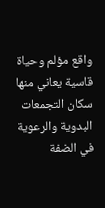واقع مؤلم وحياة قاسية يعاني منها سكان التجمعات البدوية والرعوية في الضفة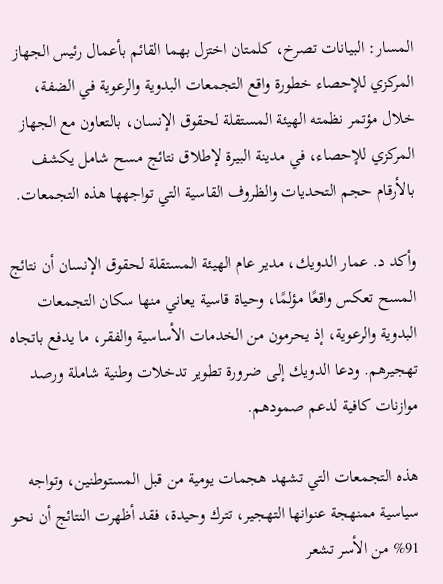المسار: البيانات تصرخ، كلمتان اختزل بهما القائم بأعمال رئيس الجهاز المركزي للإحصاء خطورة واقع التجمعات البدوية والرعوية في الضفة، خلال مؤتمر نظمته الهيئة المستقلة لحقوق الإنسان، بالتعاون مع الجهاز المركزي للإحصاء، في مدينة البيرة لإطلاق نتائج مسح شامل يكشف بالأرقام حجم التحديات والظروف القاسية التي تواجهها هذه التجمعات.

وأكد د. عمار الدويك، مدير عام الهيئة المستقلة لحقوق الإنسان أن نتائج المسح تعكس واقعًا مؤلمًا، وحياة قاسية يعاني منها سكان التجمعات البدوية والرعوية، إذ يحرمون من الخدمات الأساسية والفقر، ما يدفع باتجاه تهجيرهم. ودعا الدويك إلى ضرورة تطوير تدخلات وطنية شاملة ورصد موازنات كافية لدعم صمودهم.

هذه التجمعات التي تشهد هجمات يومية من قبل المستوطنين، وتواجه سياسية ممنهجة عنوانها التهجير، تترك وحيدة، فقد أظهرت النتائج أن نحو 91% من الأسر تشعر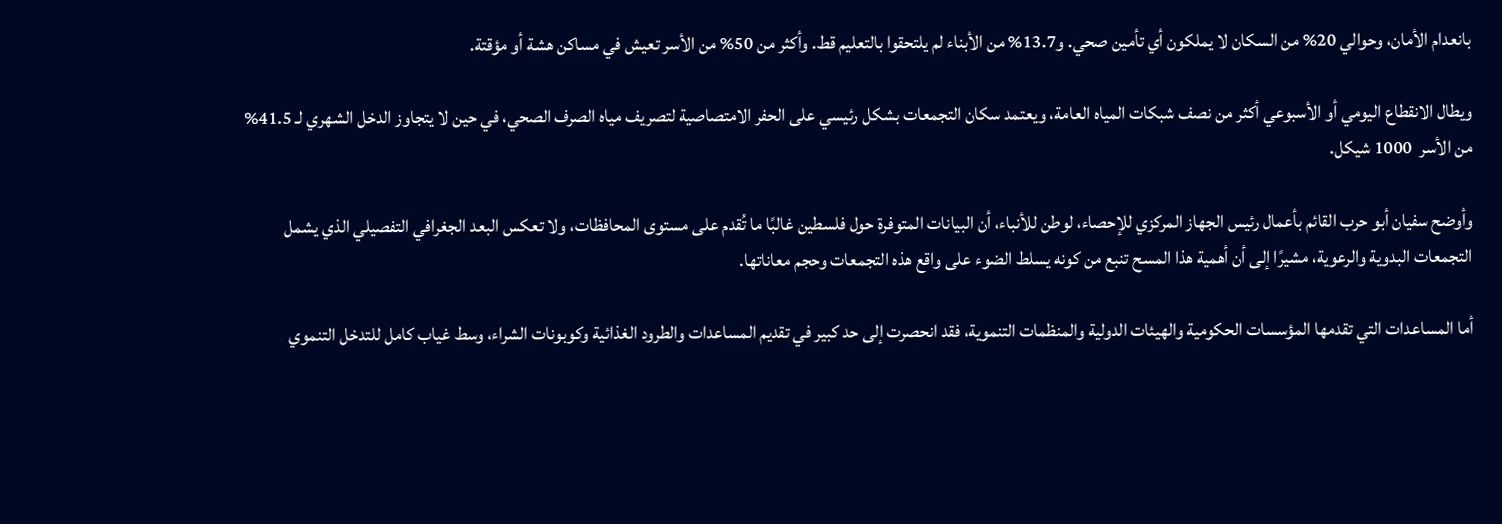بانعدام الأمان، وحوالي 20% من السكان لا يملكون أي تأمين صحي. و13.7% من الأبناء لم يلتحقوا بالتعليم قط. وأكثر من 50% من الأسر تعيش في مساكن هشة أو مؤقتة.

ويطال الانقطاع اليومي أو الأسبوعي أكثر من نصف شبكات المياه العامة، ويعتمد سكان التجمعات بشكل رئيسي على الحفر الامتصاصية لتصريف مياه الصرف الصحي، في حين لا يتجاوز الدخل الشهري لـ 41.5% من الأسر  1000 شيكل.

وأوضح سفيان أبو حرب القائم بأعمال رئيس الجهاز المركزي للإحصاء، لوطن للأنباء، أن البيانات المتوفرة حول فلسطين غالبًا ما تُقدم على مستوى المحافظات، ولا تعكس البعد الجغرافي التفصيلي الذي يشمل التجمعات البدوية والرعوية، مشيرًا إلى أن أهمية هذا المسح تنبع من كونه يسلط الضوء على واقع هذه التجمعات وحجم معاناتها.

أما المساعدات التي تقدمها المؤسسات الحكومية والهيئات الدولية والمنظمات التنموية، فقد انحصرت إلى حد كبير في تقديم المساعدات والطرود الغذائية وكوبونات الشراء، وسط غياب كامل للتدخل التنموي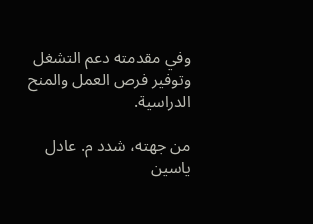وفي مقدمته دعم التشغل وتوفير فرص العمل والمنح الدراسية.

من جهته، شدد م. عادل ياسين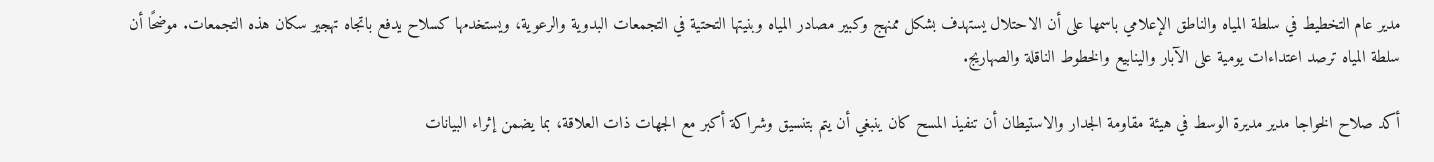مدير عام التخطيط في سلطة المياه والناطق الإعلامي باسمها على أن الاحتلال يستهدف بشكل ممنهج وكبير مصادر المياه وبنيتها التحتية في التجمعات البدوية والرعوية، ويستخدمها كسلاح يدفع باتجاه تهجير سكان هذه التجمعات. موضحًا أن سلطة المياه ترصد اعتداءات يومية على الآبار والينابيع والخطوط الناقلة والصهاريج.

أكد صلاح الخواجا مدير مديرة الوسط في هيئة مقاومة الجدار والاستيطان أن تنفيذ المسح كان ينبغي أن يتم بتنسيق وشراكة أكبر مع الجهات ذات العلاقة، بما يضمن إثراء البيانات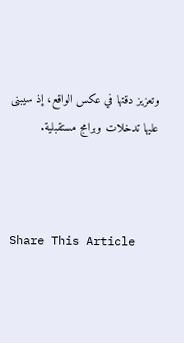وتعزيز دقتها في عكس الواقع، إذ سيبنى عليها تدخلات وبرامج مستقبلية.



Share This Article